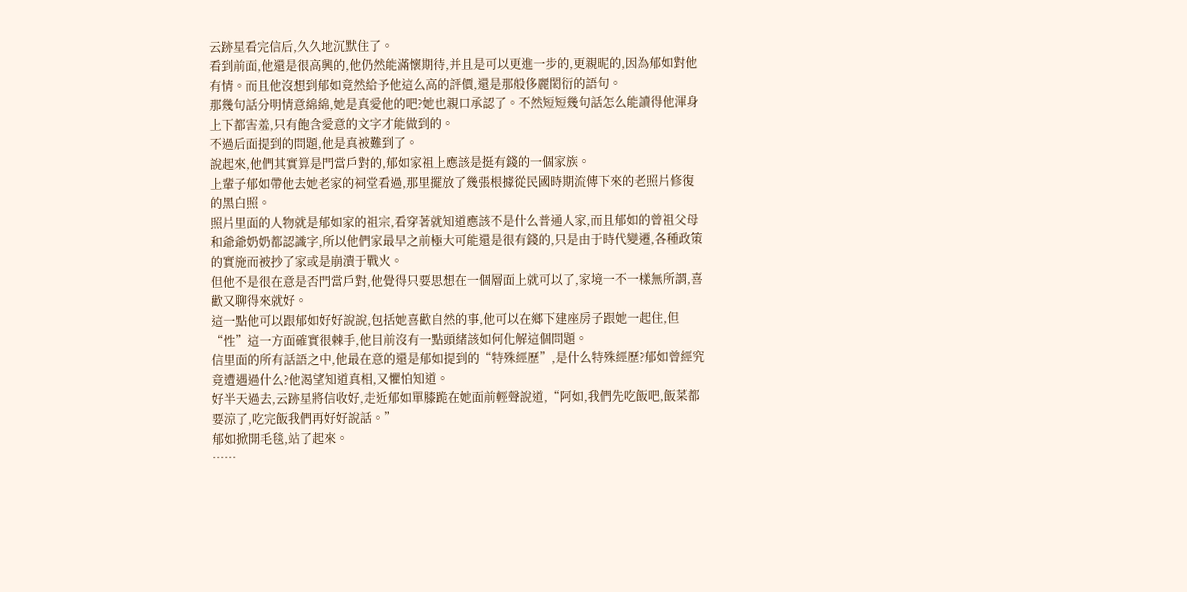云跡星看完信后,久久地沉默住了。
看到前面,他還是很高興的,他仍然能滿懷期待,并且是可以更進一步的,更親昵的,因為郁如對他有情。而且他沒想到郁如竟然給予他這么高的評價,還是那般侈麗閎衍的語句。
那幾句話分明情意綿綿,她是真愛他的吧?她也親口承認了。不然短短幾句話怎么能讀得他渾身上下都害羞,只有飽含愛意的文字才能做到的。
不過后面提到的問題,他是真被難到了。
說起來,他們其實算是門當戶對的,郁如家祖上應該是挺有錢的一個家族。
上輩子郁如帶他去她老家的祠堂看過,那里擺放了幾張根據從民國時期流傳下來的老照片修復的黑白照。
照片里面的人物就是郁如家的祖宗,看穿著就知道應該不是什么普通人家,而且郁如的曾祖父母和爺爺奶奶都認識字,所以他們家最早之前極大可能還是很有錢的,只是由于時代變遷,各種政策的實施而被抄了家或是崩潰于戰火。
但他不是很在意是否門當戶對,他覺得只要思想在一個層面上就可以了,家境一不一樣無所謂,喜歡又聊得來就好。
這一點他可以跟郁如好好說說,包括她喜歡自然的事,他可以在鄉下建座房子跟她一起住,但“性”這一方面確實很棘手,他目前沒有一點頭緒該如何化解這個問題。
信里面的所有話語之中,他最在意的還是郁如提到的“特殊經歷”,是什么特殊經歷?郁如曾經究竟遭遇過什么?他渴望知道真相,又懼怕知道。
好半天過去,云跡星將信收好,走近郁如單膝跪在她面前輕聲說道,“阿如,我們先吃飯吧,飯菜都要涼了,吃完飯我們再好好說話。”
郁如掀開毛毯,站了起來。
……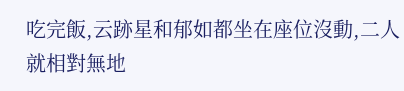吃完飯,云跡星和郁如都坐在座位沒動,二人就相對無地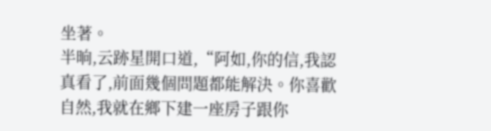坐著。
半晌,云跡星開口道,“阿如,你的信,我認真看了,前面幾個問題都能解決。你喜歡自然,我就在鄉下建一座房子跟你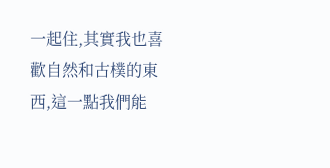一起住,其實我也喜歡自然和古樸的東西,這一點我們能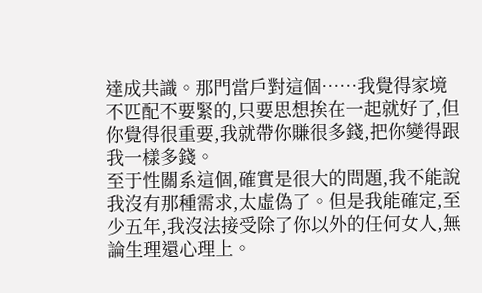達成共識。那門當戶對這個……我覺得家境不匹配不要緊的,只要思想挨在一起就好了,但你覺得很重要,我就帶你賺很多錢,把你變得跟我一樣多錢。
至于性關系這個,確實是很大的問題,我不能說我沒有那種需求,太虛偽了。但是我能確定,至少五年,我沒法接受除了你以外的任何女人,無論生理還心理上。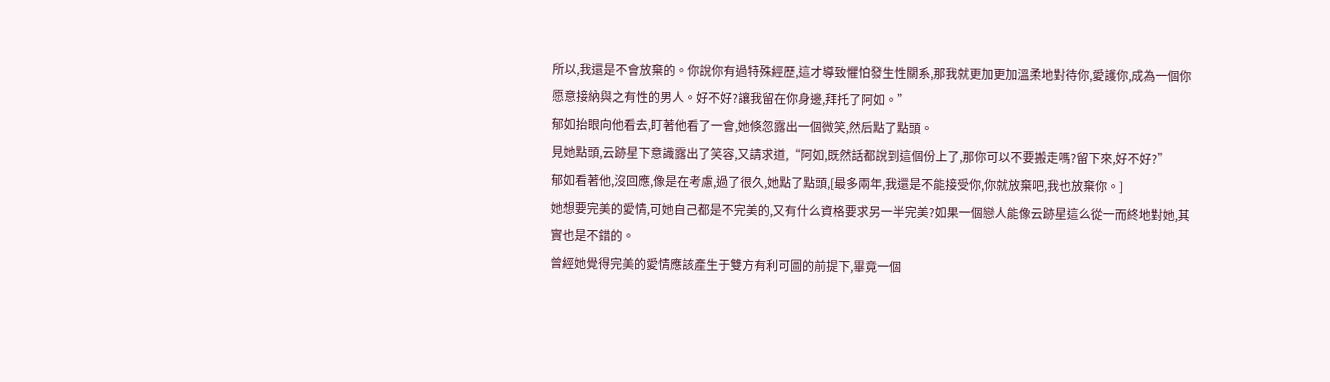所以,我還是不會放棄的。你說你有過特殊經歷,這才導致懼怕發生性關系,那我就更加更加溫柔地對待你,愛護你,成為一個你愿意接納與之有性的男人。好不好?讓我留在你身邊,拜托了阿如。”
郁如抬眼向他看去,盯著他看了一會,她倏忽露出一個微笑,然后點了點頭。
見她點頭,云跡星下意識露出了笑容,又請求道,“阿如,既然話都說到這個份上了,那你可以不要搬走嗎?留下來,好不好?”
郁如看著他,沒回應,像是在考慮,過了很久,她點了點頭,[最多兩年,我還是不能接受你,你就放棄吧,我也放棄你。]
她想要完美的愛情,可她自己都是不完美的,又有什么資格要求另一半完美?如果一個戀人能像云跡星這么從一而終地對她,其實也是不錯的。
曾經她覺得完美的愛情應該產生于雙方有利可圖的前提下,畢竟一個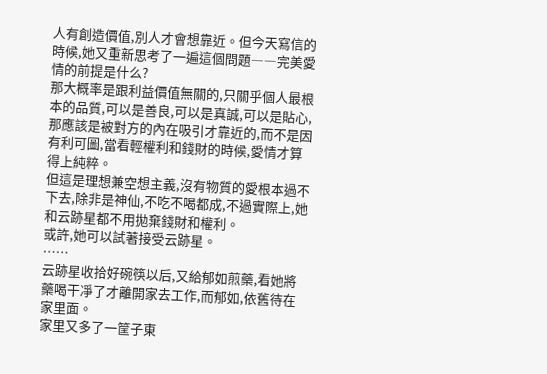人有創造價值,別人才會想靠近。但今天寫信的時候,她又重新思考了一遍這個問題――完美愛情的前提是什么?
那大概率是跟利益價值無關的,只關乎個人最根本的品質,可以是善良,可以是真誠,可以是貼心,那應該是被對方的內在吸引才靠近的,而不是因有利可圖,當看輕權利和錢財的時候,愛情才算得上純粹。
但這是理想兼空想主義,沒有物質的愛根本過不下去,除非是神仙,不吃不喝都成,不過實際上,她和云跡星都不用拋棄錢財和權利。
或許,她可以試著接受云跡星。
……
云跡星收拾好碗筷以后,又給郁如煎藥,看她將藥喝干凈了才離開家去工作,而郁如,依舊待在家里面。
家里又多了一筐子東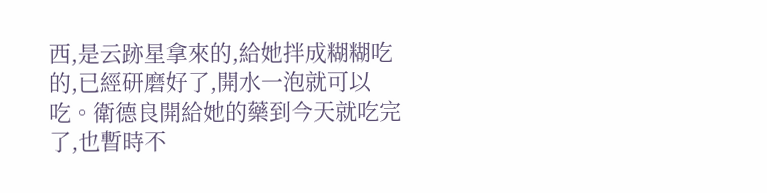西,是云跡星拿來的,給她拌成糊糊吃的,已經研磨好了,開水一泡就可以吃。衛德良開給她的藥到今天就吃完了,也暫時不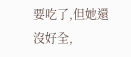要吃了,但她還沒好全,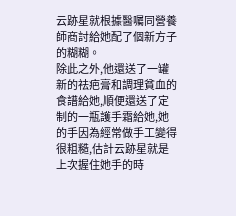云跡星就根據醫囑同營養師商討給她配了個新方子的糊糊。
除此之外,他還送了一罐新的祛疤膏和調理貧血的食譜給她,順便還送了定制的一瓶護手霜給她,她的手因為經常做手工變得很粗糙,估計云跡星就是上次握住她手的時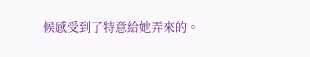候感受到了特意給她弄來的。